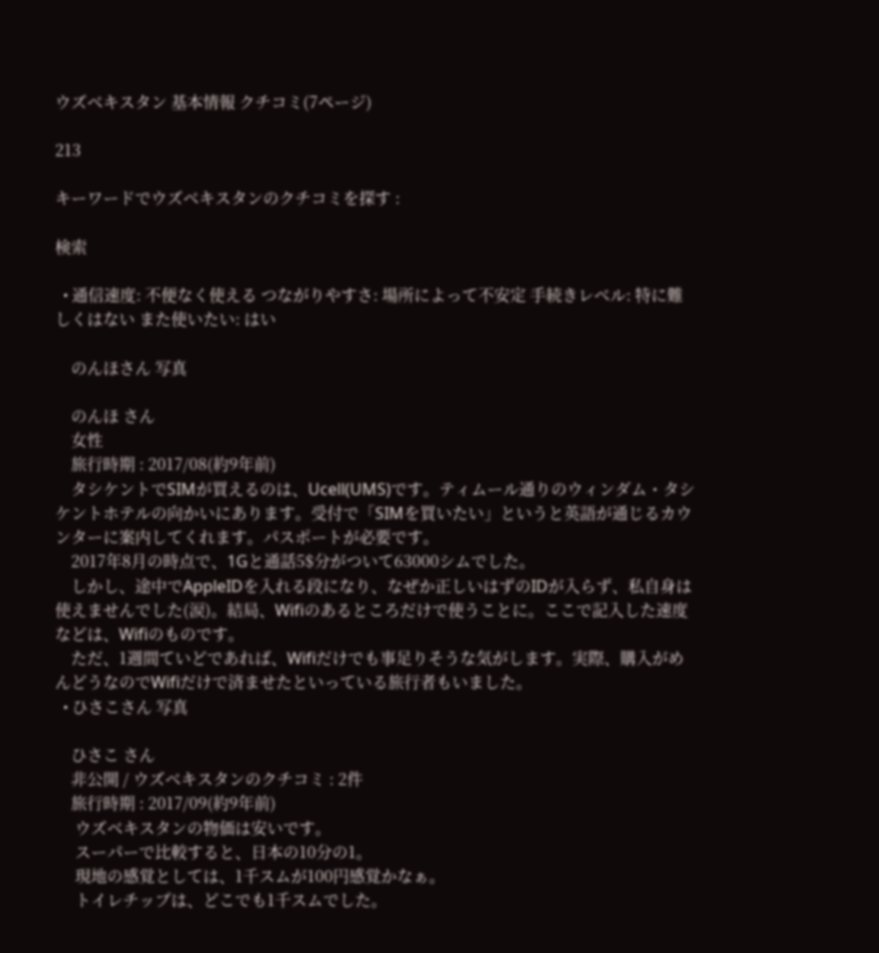ウズベキスタン 基本情報 クチコミ(7ページ)

213

キーワードでウズベキスタンのクチコミを探す :

検索

  • 通信速度: 不便なく使える つながりやすさ: 場所によって不安定 手続きレベル: 特に難しくはない また使いたい: はい

    のんほさん 写真

    のんほ さん
    女性
    旅行時期 : 2017/08(約9年前)
    タシケントでSIMが買えるのは、Ucell(UMS)です。ティムール通りのウィンダム・タシケントホテルの向かいにあります。受付で「SIMを買いたい」というと英語が通じるカウンターに案内してくれます。パスポートが必要です。
    2017年8月の時点で、1Gと通話5$分がついて63000シムでした。
    しかし、途中でAppleIDを入れる段になり、なぜか正しいはずのIDが入らず、私自身は使えませんでした(涙)。結局、Wifiのあるところだけで使うことに。ここで記入した速度などは、Wifiのものです。
    ただ、1週間ていどであれば、Wifiだけでも事足りそうな気がします。実際、購入がめんどうなのでWifiだけで済ませたといっている旅行者もいました。
  • ひさこさん 写真

    ひさこ さん
    非公開 / ウズベキスタンのクチコミ : 2件
    旅行時期 : 2017/09(約9年前)
     ウズベキスタンの物価は安いです。
     スーパーで比較すると、日本の10分の1。
     現地の感覚としては、1千スムが100円感覚かなぁ。
     トイレチップは、どこでも1千スムでした。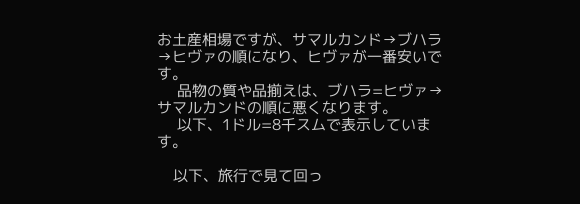お土産相場ですが、サマルカンド→ブハラ→ヒヴァの順になり、ヒヴァが一番安いです。
     品物の質や品揃えは、ブハラ=ヒヴァ→サマルカンドの順に悪くなります。
     以下、1ドル=8千スムで表示しています。

    以下、旅行で見て回っ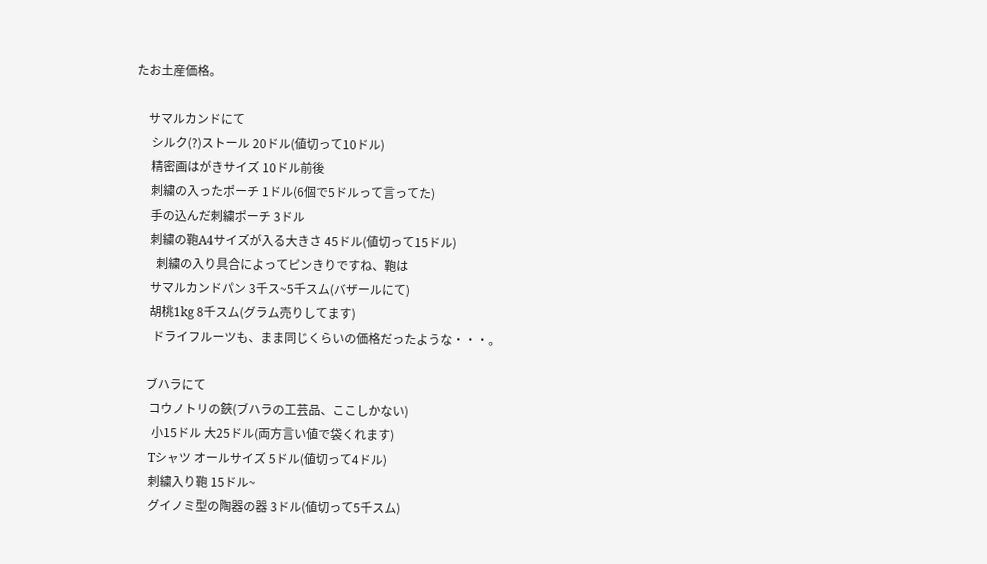たお土産価格。

    サマルカンドにて
     シルク(?)ストール 20ドル(値切って10ドル)
     精密画はがきサイズ 10ドル前後
     刺繍の入ったポーチ 1ドル(6個で5ドルって言ってた)
     手の込んだ刺繍ポーチ 3ドル
     刺繍の鞄A4サイズが入る大きさ 45ドル(値切って15ドル)
       刺繍の入り具合によってピンきりですね、鞄は
     サマルカンドパン 3千ス~5千スム(バザールにて)
     胡桃1kg 8千スム(グラム売りしてます)
      ドライフルーツも、まま同じくらいの価格だったような・・・。

    ブハラにて
     コウノトリの鋏(ブハラの工芸品、ここしかない)
      小15ドル 大25ドル(両方言い値で袋くれます)
     Tシャツ オールサイズ 5ドル(値切って4ドル)
     刺繍入り鞄 15ドル~
     グイノミ型の陶器の器 3ドル(値切って5千スム)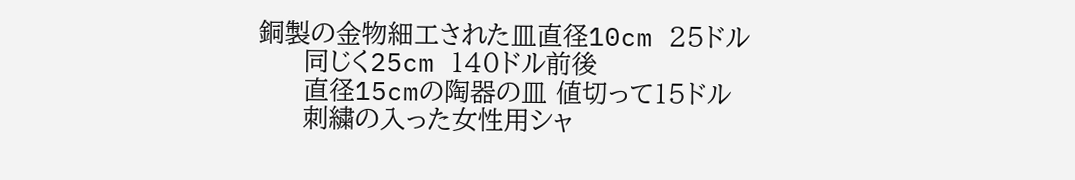銅製の金物細工された皿直径10cm 25ドル
     同じく25cm 140ドル前後
     直径15cmの陶器の皿 値切って15ドル
     刺繍の入った女性用シャ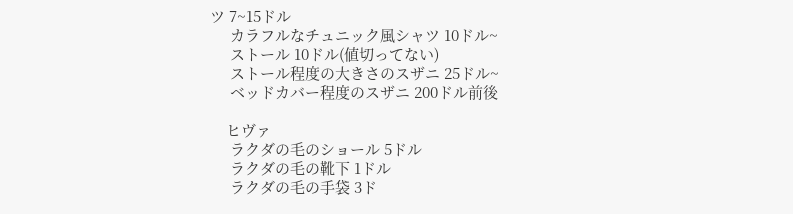ツ 7~15ドル
     カラフルなチュニック風シャツ 10ドル~
     ストール 10ドル(値切ってない)
     ストール程度の大きさのスザニ 25ドル~
     ベッドカバー程度のスザニ 200ドル前後

    ヒヴァ
     ラクダの毛のショール 5ドル
     ラクダの毛の靴下 1ドル
     ラクダの毛の手袋 3ド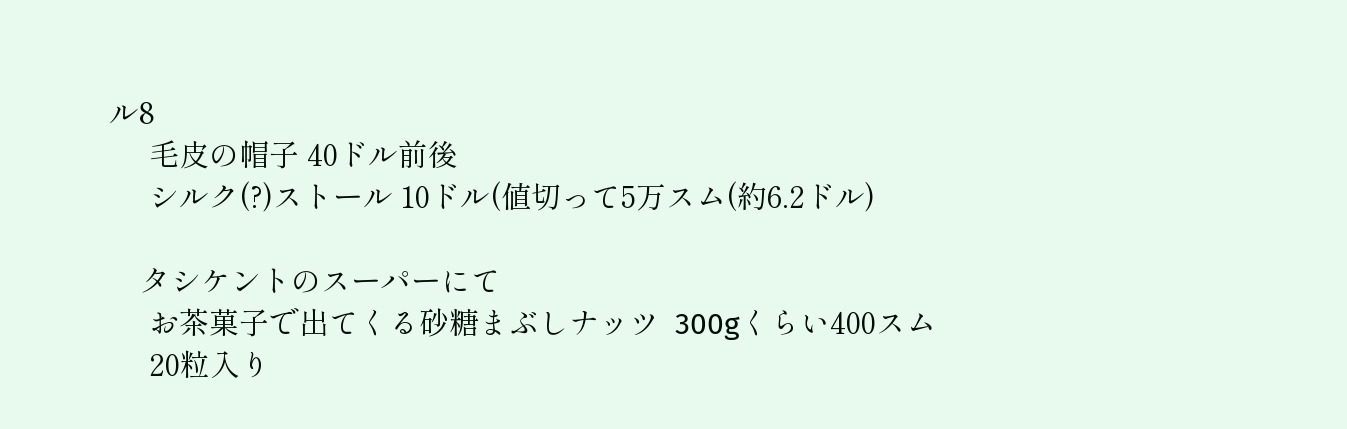ル8
     毛皮の帽子 40ドル前後
     シルク(?)ストール 10ドル(値切って5万スム(約6.2ドル)

    タシケントのスーパーにて
     お茶菓子で出てくる砂糖まぶしナッツ  300gくらい400スム
     20粒入り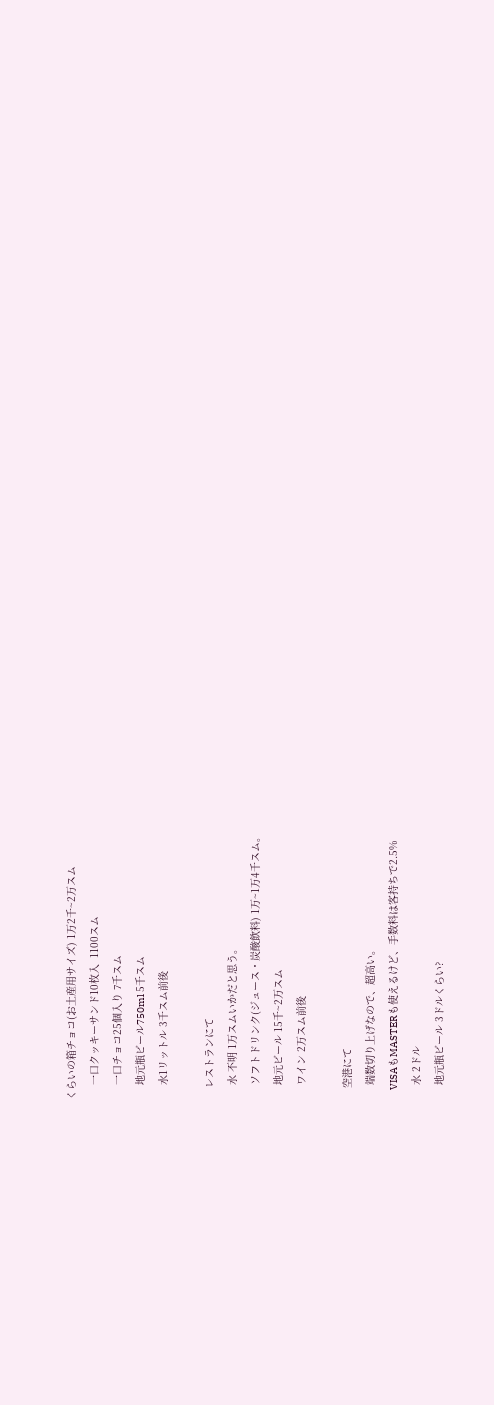くらいの箱チョコ(お土産用サイズ) 1万2千~2万スム
     一口クッキーサンド10枚入  1100スム
     一口チョコ25個入り 7千スム
     地元瓶ビール750ml 5千スム
     水1リットル 3千スム前後

    レストランにて
     水 不明 1万スムいかだと思う。
     ソフトドリンク(ジュース・炭酸飲料) 1万~1万4千スム。
     地元ビール 15千~2万スム
     ワイン 2万スム前後

    空港にて
     端数切り上げなので、超高い。
     VISAもMASTERも使えるけど、手数料は客持ちで2.5%
     水 2ドル
     地元瓶ビール 3ドルくらい?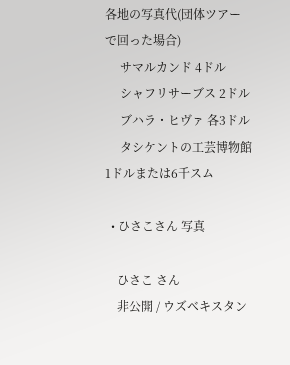各地の写真代(団体ツアーで回った場合)
     サマルカンド 4ドル
     シャフリサーブス 2ドル
     ブハラ・ヒヴァ 各3ドル
     タシケントの工芸博物館 1ドルまたは6千スム

  • ひさこさん 写真

    ひさこ さん
    非公開 / ウズベキスタン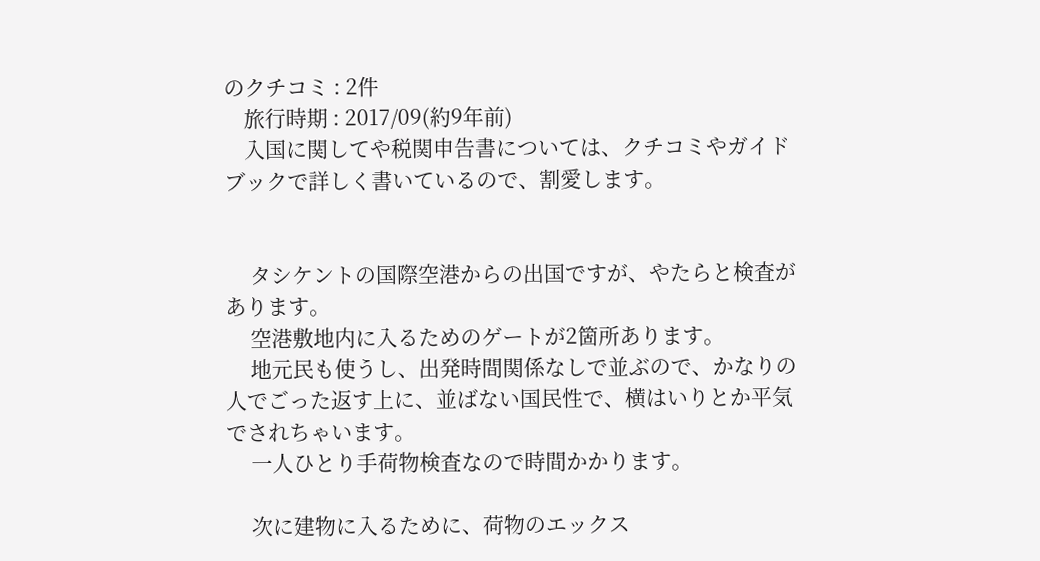のクチコミ : 2件
    旅行時期 : 2017/09(約9年前)
    入国に関してや税関申告書については、クチコミやガイドブックで詳しく書いているので、割愛します。


     タシケントの国際空港からの出国ですが、やたらと検査があります。
     空港敷地内に入るためのゲートが2箇所あります。
     地元民も使うし、出発時間関係なしで並ぶので、かなりの人でごった返す上に、並ばない国民性で、横はいりとか平気でされちゃいます。
     一人ひとり手荷物検査なので時間かかります。

     次に建物に入るために、荷物のエックス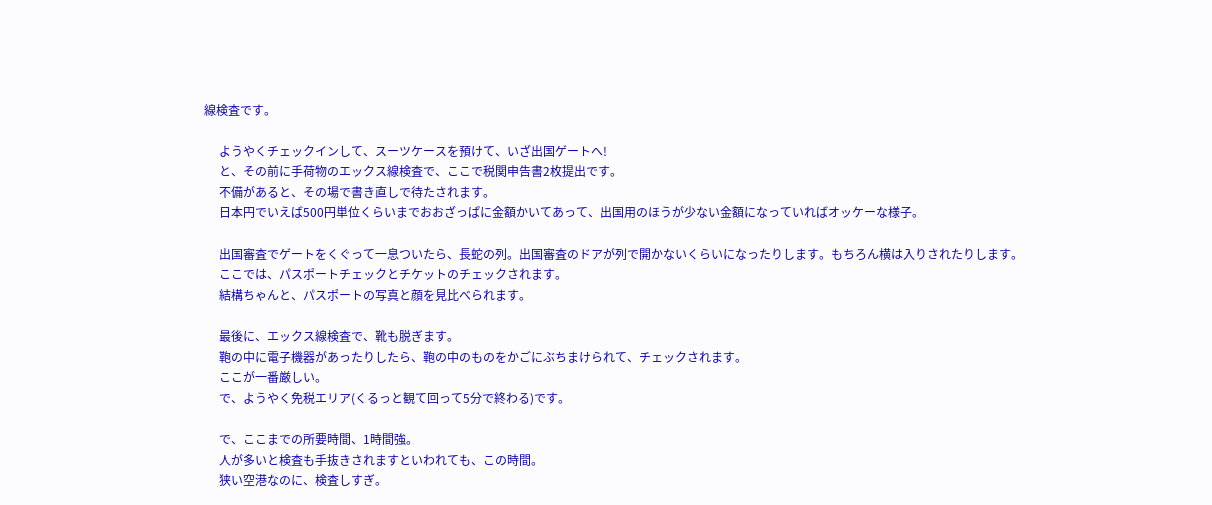線検査です。

     ようやくチェックインして、スーツケースを預けて、いざ出国ゲートへ!
     と、その前に手荷物のエックス線検査で、ここで税関申告書2枚提出です。
     不備があると、その場で書き直しで待たされます。
     日本円でいえば500円単位くらいまでおおざっぱに金額かいてあって、出国用のほうが少ない金額になっていればオッケーな様子。

     出国審査でゲートをくぐって一息ついたら、長蛇の列。出国審査のドアが列で開かないくらいになったりします。もちろん横は入りされたりします。
     ここでは、パスポートチェックとチケットのチェックされます。
     結構ちゃんと、パスポートの写真と顔を見比べられます。

     最後に、エックス線検査で、靴も脱ぎます。
     鞄の中に電子機器があったりしたら、鞄の中のものをかごにぶちまけられて、チェックされます。
     ここが一番厳しい。
     で、ようやく免税エリア(くるっと観て回って5分で終わる)です。

     で、ここまでの所要時間、1時間強。
     人が多いと検査も手抜きされますといわれても、この時間。
     狭い空港なのに、検査しすぎ。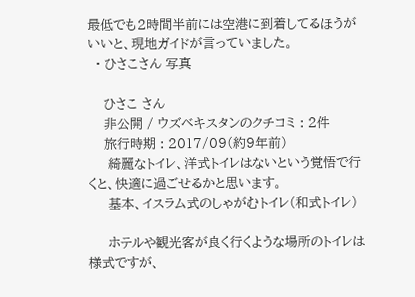最低でも2時間半前には空港に到着してるほうがいいと、現地ガイドが言っていました。
  • ひさこさん 写真

    ひさこ さん
    非公開 / ウズベキスタンのクチコミ : 2件
    旅行時期 : 2017/09(約9年前)
     綺麗なトイレ、洋式トイレはないという覚悟で行くと、快適に過ごせるかと思います。
     基本、イスラム式のしゃがむトイレ(和式トイレ)

     ホテルや観光客が良く行くような場所のトイレは様式ですが、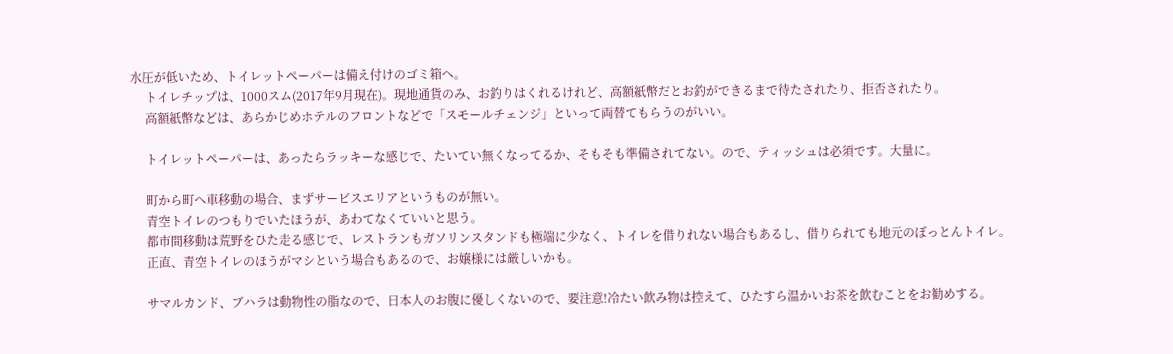水圧が低いため、トイレットペーパーは備え付けのゴミ箱へ。
     トイレチップは、1000スム(2017年9月現在)。現地通貨のみ、お釣りはくれるけれど、高額紙幣だとお釣ができるまで待たされたり、拒否されたり。
     高額紙幣などは、あらかじめホテルのフロントなどで「スモールチェンジ」といって両替てもらうのがいい。

     トイレットペーパーは、あったらラッキーな感じで、たいてい無くなってるか、そもそも準備されてない。ので、ティッシュは必須です。大量に。

     町から町へ車移動の場合、まずサービスエリアというものが無い。
     青空トイレのつもりでいたほうが、あわてなくていいと思う。
     都市間移動は荒野をひた走る感じで、レストランもガソリンスタンドも極端に少なく、トイレを借りれない場合もあるし、借りられても地元のぼっとんトイレ。
     正直、青空トイレのほうがマシという場合もあるので、お嬢様には厳しいかも。

     サマルカンド、ブハラは動物性の脂なので、日本人のお腹に優しくないので、要注意!冷たい飲み物は控えて、ひたすら温かいお茶を飲むことをお勧めする。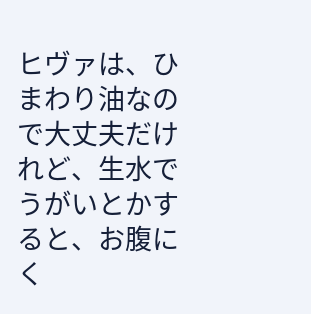ヒヴァは、ひまわり油なので大丈夫だけれど、生水でうがいとかすると、お腹にく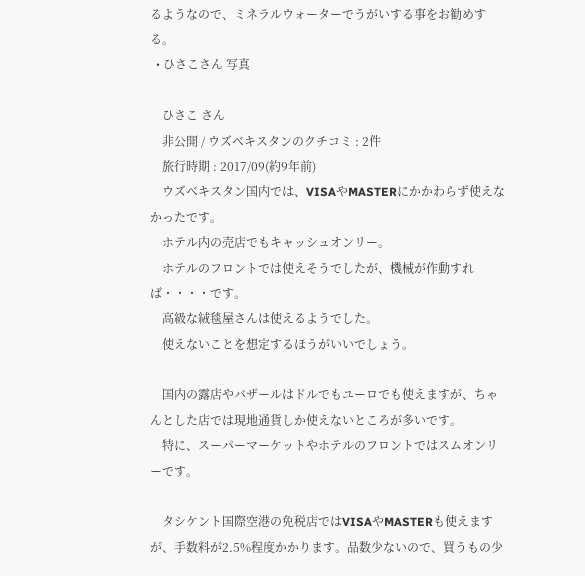るようなので、ミネラルウォーターでうがいする事をお勧めする。
  • ひさこさん 写真

    ひさこ さん
    非公開 / ウズベキスタンのクチコミ : 2件
    旅行時期 : 2017/09(約9年前)
    ウズベキスタン国内では、VISAやMASTERにかかわらず使えなかったです。
    ホテル内の売店でもキャッシュオンリー。
    ホテルのフロントでは使えそうでしたが、機械が作動すれば・・・・です。
    高級な絨毯屋さんは使えるようでした。
    使えないことを想定するほうがいいでしょう。

    国内の露店やバザールはドルでもユーロでも使えますが、ちゃんとした店では現地通貨しか使えないところが多いです。
    特に、スーパーマーケットやホテルのフロントではスムオンリーです。

    タシケント国際空港の免税店ではVISAやMASTERも使えますが、手数料が2.5%程度かかります。品数少ないので、買うもの少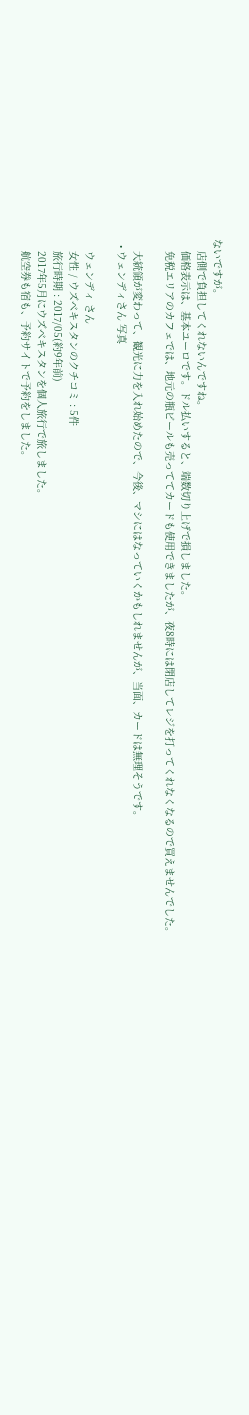ないですが。
    店側で負担してくれないんですね。
    価格表示は、基本ユーロです。ドル払いすると、端数切り上げで損しました。
    免税エリアのカフェでは、地元の瓶ビールも売っててカードも使用できましたが、夜8時には閉店してレジを打ってくれなくなるので買えませんでした。

    大統領が変わって、観光に力を入れ始めたので、今後、マシにはなっていくかもしれませんが、当面、カードは無理そうです。
  • ウェンディさん 写真

    ウェンディ さん
    女性 / ウズベキスタンのクチコミ : 5件
    旅行時期 : 2017/05(約9年前)
    2017年5月にウズベキスタンを個人旅行で旅しました。
    航空券も宿も、予約サイトで予約をしました。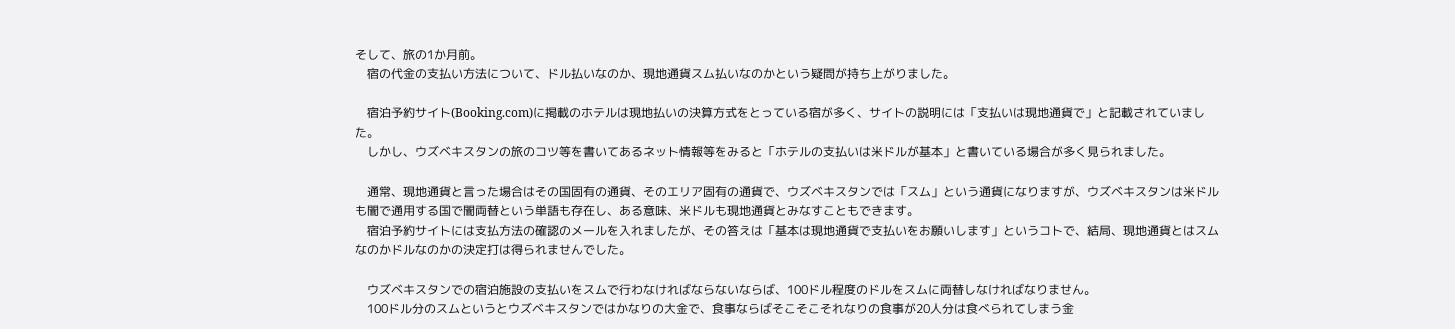そして、旅の1か月前。
    宿の代金の支払い方法について、ドル払いなのか、現地通貨スム払いなのかという疑問が持ち上がりました。

    宿泊予約サイト(Booking.com)に掲載のホテルは現地払いの決算方式をとっている宿が多く、サイトの説明には「支払いは現地通貨で」と記載されていました。
    しかし、ウズベキスタンの旅のコツ等を書いてあるネット情報等をみると「ホテルの支払いは米ドルが基本」と書いている場合が多く見られました。

    通常、現地通貨と言った場合はその国固有の通貨、そのエリア固有の通貨で、ウズベキスタンでは「スム」という通貨になりますが、ウズベキスタンは米ドルも闇で通用する国で闇両替という単語も存在し、ある意味、米ドルも現地通貨とみなすこともできます。
    宿泊予約サイトには支払方法の確認のメールを入れましたが、その答えは「基本は現地通貨で支払いをお願いします」というコトで、結局、現地通貨とはスムなのかドルなのかの決定打は得られませんでした。

    ウズベキスタンでの宿泊施設の支払いをスムで行わなければならないならば、100ドル程度のドルをスムに両替しなければなりません。
    100ドル分のスムというとウズベキスタンではかなりの大金で、食事ならばそこそこそれなりの食事が20人分は食べられてしまう金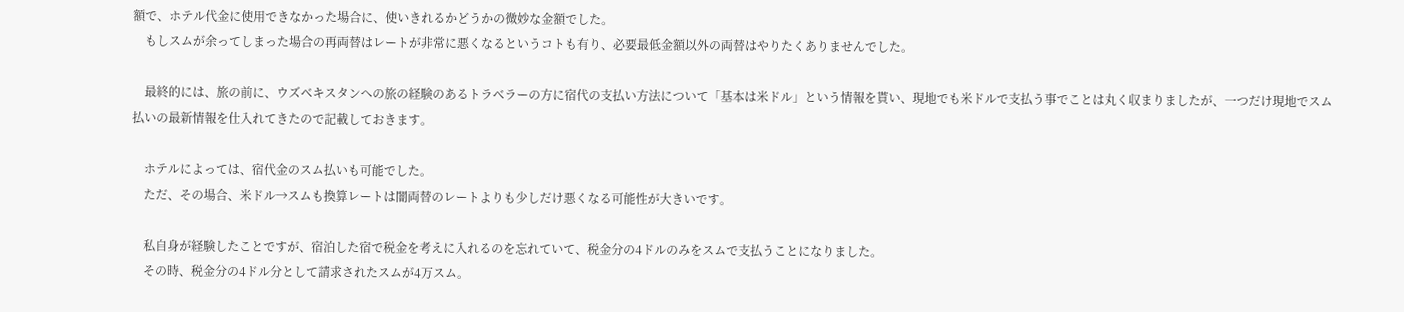額で、ホテル代金に使用できなかった場合に、使いきれるかどうかの微妙な金額でした。
    もしスムが余ってしまった場合の再両替はレートが非常に悪くなるというコトも有り、必要最低金額以外の両替はやりたくありませんでした。

    最終的には、旅の前に、ウズベキスタンへの旅の経験のあるトラベラーの方に宿代の支払い方法について「基本は米ドル」という情報を貰い、現地でも米ドルで支払う事でことは丸く収まりましたが、一つだけ現地でスム払いの最新情報を仕入れてきたので記載しておきます。

    ホテルによっては、宿代金のスム払いも可能でした。
    ただ、その場合、米ドル→スムも換算レートは闇両替のレートよりも少しだけ悪くなる可能性が大きいです。

    私自身が経験したことですが、宿泊した宿で税金を考えに入れるのを忘れていて、税金分の4ドルのみをスムで支払うことになりました。
    その時、税金分の4ドル分として請求されたスムが4万スム。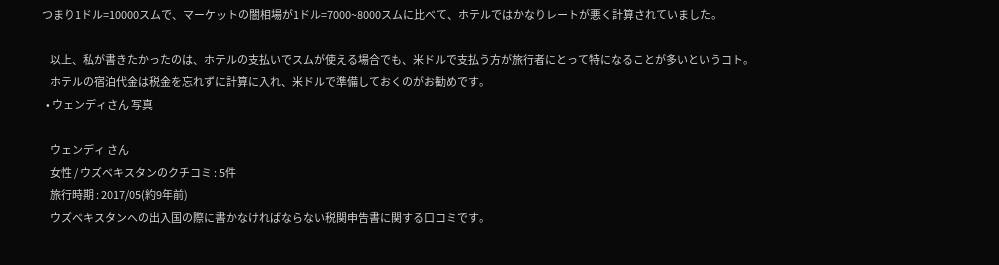つまり1ドル=10000スムで、マーケットの闇相場が1ドル=7000~8000スムに比べて、ホテルではかなりレートが悪く計算されていました。

    以上、私が書きたかったのは、ホテルの支払いでスムが使える場合でも、米ドルで支払う方が旅行者にとって特になることが多いというコト。
    ホテルの宿泊代金は税金を忘れずに計算に入れ、米ドルで準備しておくのがお勧めです。
  • ウェンディさん 写真

    ウェンディ さん
    女性 / ウズベキスタンのクチコミ : 5件
    旅行時期 : 2017/05(約9年前)
    ウズベキスタンへの出入国の際に書かなければならない税関申告書に関する口コミです。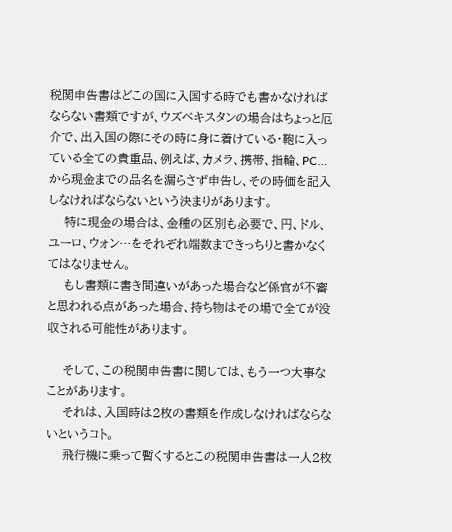税関申告書はどこの国に入国する時でも書かなければならない書類ですが、ウズベキスタンの場合はちょっと厄介で、出入国の際にその時に身に着けている・鞄に入っている全ての貴重品、例えば、カメラ、携帯、指輪、PC…から現金までの品名を漏らさず申告し、その時価を記入しなければならないという決まりがあります。
    特に現金の場合は、金種の区別も必要で、円、ドル、ユーロ、ウォン…をそれぞれ端数まできっちりと書かなくてはなりません。
    もし書類に書き間違いがあった場合など係官が不審と思われる点があった場合、持ち物はその場で全てが没収される可能性があります。

    そして、この税関申告書に関しては、もう一つ大事なことがあります。
    それは、入国時は2枚の書類を作成しなければならないというコト。
    飛行機に乗って暫くするとこの税関申告書は一人2枚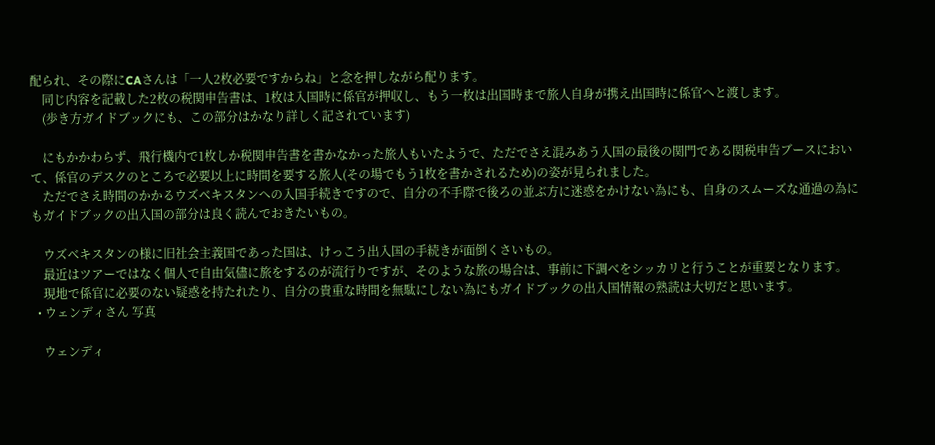配られ、その際にCAさんは「一人2枚必要ですからね」と念を押しながら配ります。
    同じ内容を記載した2枚の税関申告書は、1枚は入国時に係官が押収し、もう一枚は出国時まで旅人自身が携え出国時に係官へと渡します。
    (歩き方ガイドブックにも、この部分はかなり詳しく記されています)

    にもかかわらず、飛行機内で1枚しか税関申告書を書かなかった旅人もいたようで、ただでさえ混みあう入国の最後の関門である関税申告ブースにおいて、係官のデスクのところで必要以上に時間を要する旅人(その場でもう1枚を書かされるため)の姿が見られました。
    ただでさえ時間のかかるウズベキスタンへの入国手続きですので、自分の不手際で後ろの並ぶ方に迷惑をかけない為にも、自身のスムーズな通過の為にもガイドブックの出入国の部分は良く読んでおきたいもの。

    ウズベキスタンの様に旧社会主義国であった国は、けっこう出入国の手続きが面倒くさいもの。
    最近はツアーではなく個人で自由気儘に旅をするのが流行りですが、そのような旅の場合は、事前に下調べをシッカリと行うことが重要となります。
    現地で係官に必要のない疑惑を持たれたり、自分の貴重な時間を無駄にしない為にもガイドブックの出入国情報の熟読は大切だと思います。
  • ウェンディさん 写真

    ウェンディ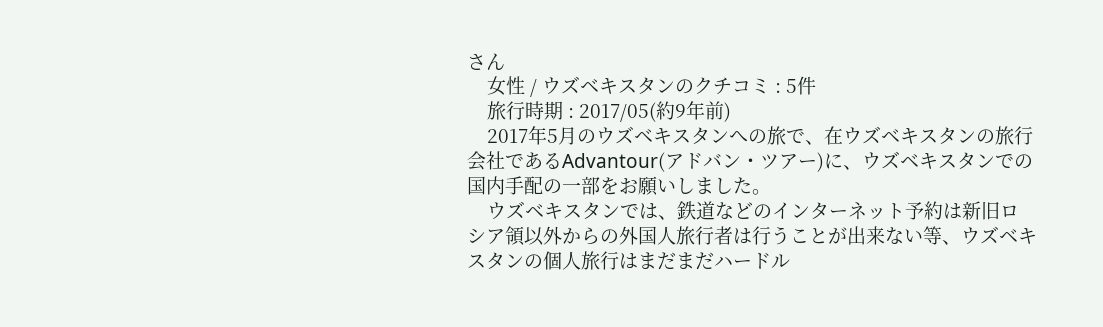さん
    女性 / ウズベキスタンのクチコミ : 5件
    旅行時期 : 2017/05(約9年前)
    2017年5月のウズベキスタンへの旅で、在ウズベキスタンの旅行会社であるAdvantour(アドバン・ツアー)に、ウズベキスタンでの国内手配の一部をお願いしました。
    ウズベキスタンでは、鉄道などのインターネット予約は新旧ロシア領以外からの外国人旅行者は行うことが出来ない等、ウズベキスタンの個人旅行はまだまだハードル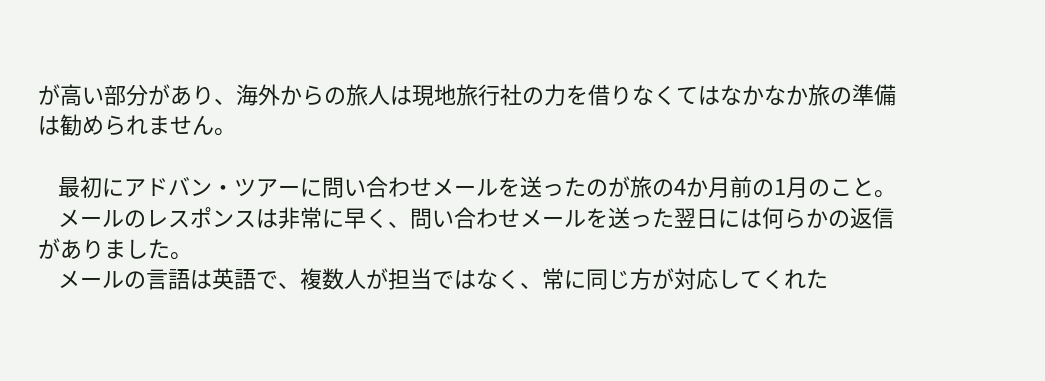が高い部分があり、海外からの旅人は現地旅行社の力を借りなくてはなかなか旅の準備は勧められません。

    最初にアドバン・ツアーに問い合わせメールを送ったのが旅の4か月前の1月のこと。
    メールのレスポンスは非常に早く、問い合わせメールを送った翌日には何らかの返信がありました。
    メールの言語は英語で、複数人が担当ではなく、常に同じ方が対応してくれた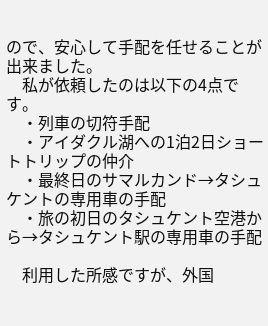ので、安心して手配を任せることが出来ました。
    私が依頼したのは以下の4点です。
    ・列車の切符手配
    ・アイダクル湖への1泊2日ショートトリップの仲介
    ・最終日のサマルカンド→タシュケントの専用車の手配
    ・旅の初日のタシュケント空港から→タシュケント駅の専用車の手配

    利用した所感ですが、外国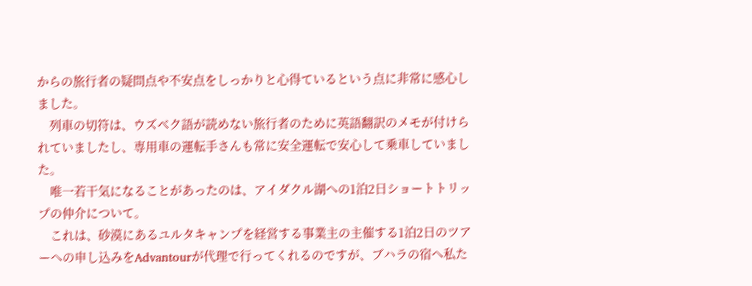からの旅行者の疑問点や不安点をしっかりと心得ているという点に非常に感心しました。
    列車の切符は、ウズベク語が読めない旅行者のために英語翻訳のメモが付けられていましたし、専用車の運転手さんも常に安全運転で安心して乗車していました。
    唯一若干気になることがあったのは、アイダクル湖への1泊2日ショートトリップの仲介について。
    これは、砂漠にあるユルタキャンプを経営する事業主の主催する1泊2日のツアーへの申し込みをAdvantourが代理で行ってくれるのですが、ブハラの宿へ私た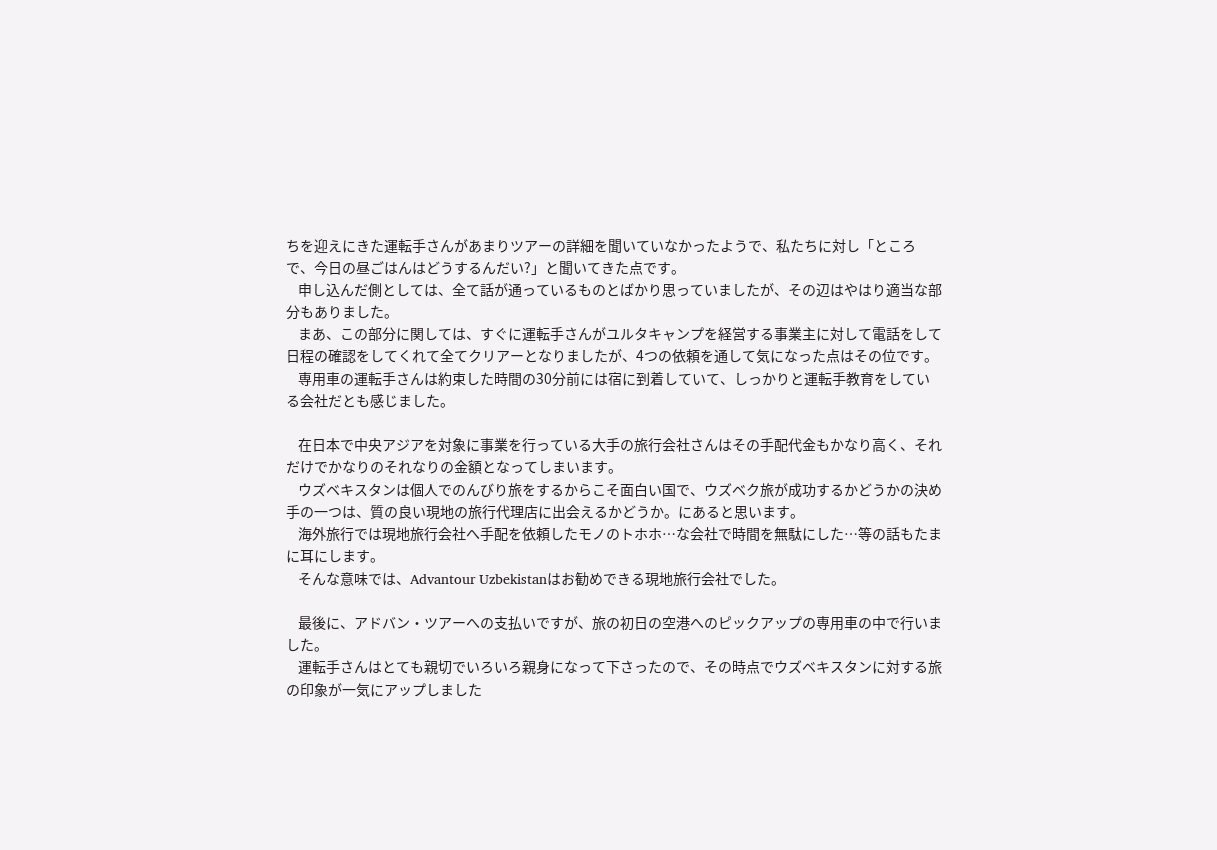ちを迎えにきた運転手さんがあまりツアーの詳細を聞いていなかったようで、私たちに対し「ところで、今日の昼ごはんはどうするんだい?」と聞いてきた点です。
    申し込んだ側としては、全て話が通っているものとばかり思っていましたが、その辺はやはり適当な部分もありました。
    まあ、この部分に関しては、すぐに運転手さんがユルタキャンプを経営する事業主に対して電話をして日程の確認をしてくれて全てクリアーとなりましたが、4つの依頼を通して気になった点はその位です。
    専用車の運転手さんは約束した時間の30分前には宿に到着していて、しっかりと運転手教育をしている会社だとも感じました。

    在日本で中央アジアを対象に事業を行っている大手の旅行会社さんはその手配代金もかなり高く、それだけでかなりのそれなりの金額となってしまいます。
    ウズベキスタンは個人でのんびり旅をするからこそ面白い国で、ウズベク旅が成功するかどうかの決め手の一つは、質の良い現地の旅行代理店に出会えるかどうか。にあると思います。
    海外旅行では現地旅行会社へ手配を依頼したモノのトホホ…な会社で時間を無駄にした…等の話もたまに耳にします。
    そんな意味では、Advantour Uzbekistanはお勧めできる現地旅行会社でした。

    最後に、アドバン・ツアーへの支払いですが、旅の初日の空港へのピックアップの専用車の中で行いました。
    運転手さんはとても親切でいろいろ親身になって下さったので、その時点でウズベキスタンに対する旅の印象が一気にアップしました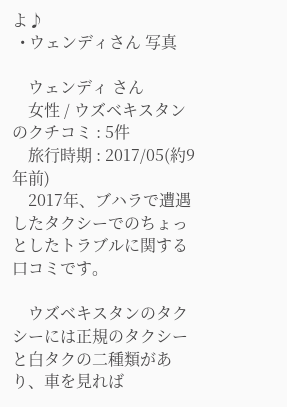よ♪
  • ウェンディさん 写真

    ウェンディ さん
    女性 / ウズベキスタンのクチコミ : 5件
    旅行時期 : 2017/05(約9年前)
    2017年、ブハラで遭遇したタクシーでのちょっとしたトラブルに関する口コミです。

    ウズベキスタンのタクシーには正規のタクシーと白タクの二種類があり、車を見れば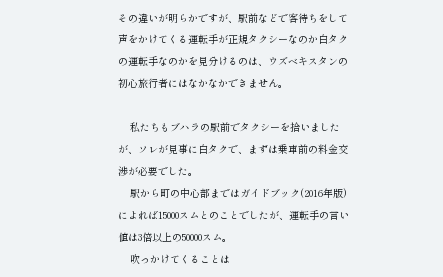その違いが明らかですが、駅前などで客待ちをして声をかけてくる運転手が正規タクシーなのか白タクの運転手なのかを見分けるのは、ウズベキスタンの初心旅行者にはなかなかできません。

    私たちもブハラの駅前でタクシーを拾いましたが、ソレが見事に白タクで、まずは乗車前の料金交渉が必要でした。
    駅から町の中心部まではガイドブック(2016年版)によれば15000スムとのことでしたが、運転手の言い値は3倍以上の50000スム。
    吹っかけてくることは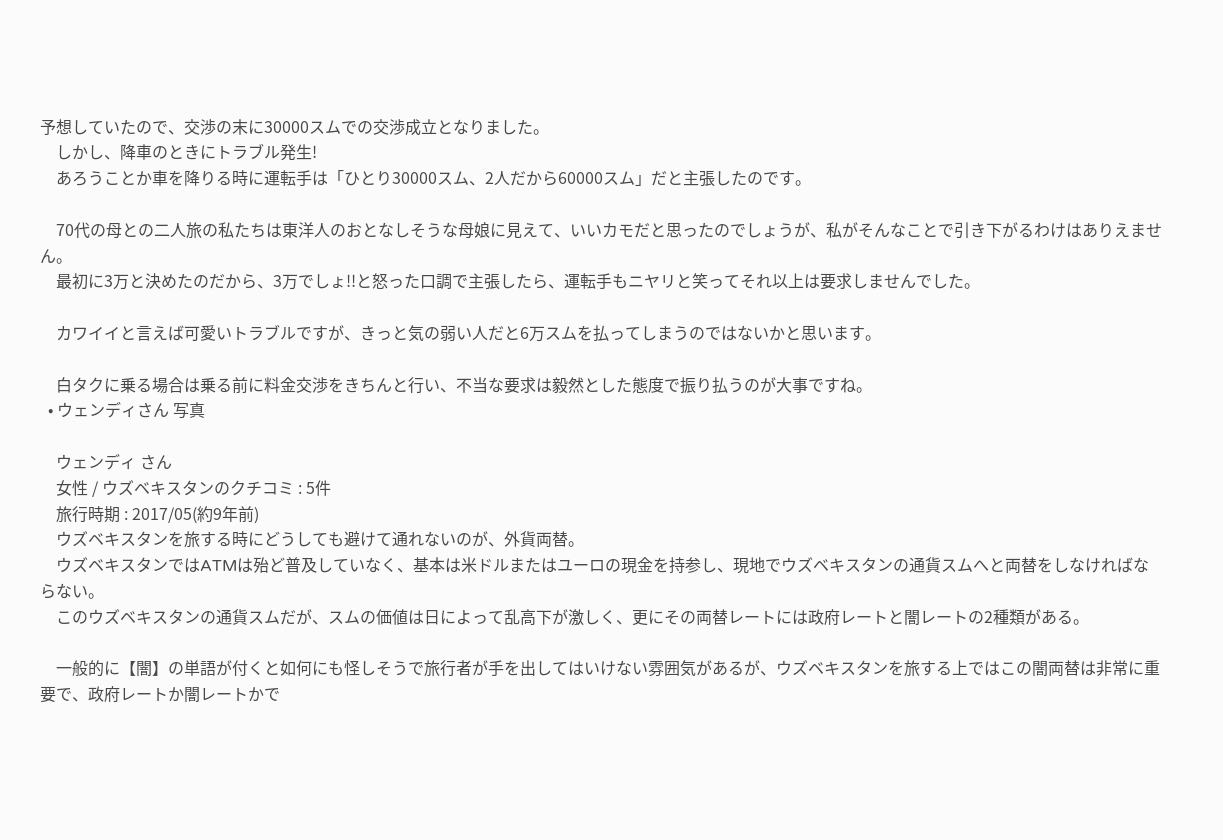予想していたので、交渉の末に30000スムでの交渉成立となりました。
    しかし、降車のときにトラブル発生!
    あろうことか車を降りる時に運転手は「ひとり30000スム、2人だから60000スム」だと主張したのです。

    70代の母との二人旅の私たちは東洋人のおとなしそうな母娘に見えて、いいカモだと思ったのでしょうが、私がそんなことで引き下がるわけはありえません。
    最初に3万と決めたのだから、3万でしょ!!と怒った口調で主張したら、運転手もニヤリと笑ってそれ以上は要求しませんでした。

    カワイイと言えば可愛いトラブルですが、きっと気の弱い人だと6万スムを払ってしまうのではないかと思います。

    白タクに乗る場合は乗る前に料金交渉をきちんと行い、不当な要求は毅然とした態度で振り払うのが大事ですね。
  • ウェンディさん 写真

    ウェンディ さん
    女性 / ウズベキスタンのクチコミ : 5件
    旅行時期 : 2017/05(約9年前)
    ウズベキスタンを旅する時にどうしても避けて通れないのが、外貨両替。
    ウズベキスタンではATMは殆ど普及していなく、基本は米ドルまたはユーロの現金を持参し、現地でウズベキスタンの通貨スムへと両替をしなければならない。
    このウズベキスタンの通貨スムだが、スムの価値は日によって乱高下が激しく、更にその両替レートには政府レートと闇レートの2種類がある。

    一般的に【闇】の単語が付くと如何にも怪しそうで旅行者が手を出してはいけない雰囲気があるが、ウズベキスタンを旅する上ではこの闇両替は非常に重要で、政府レートか闇レートかで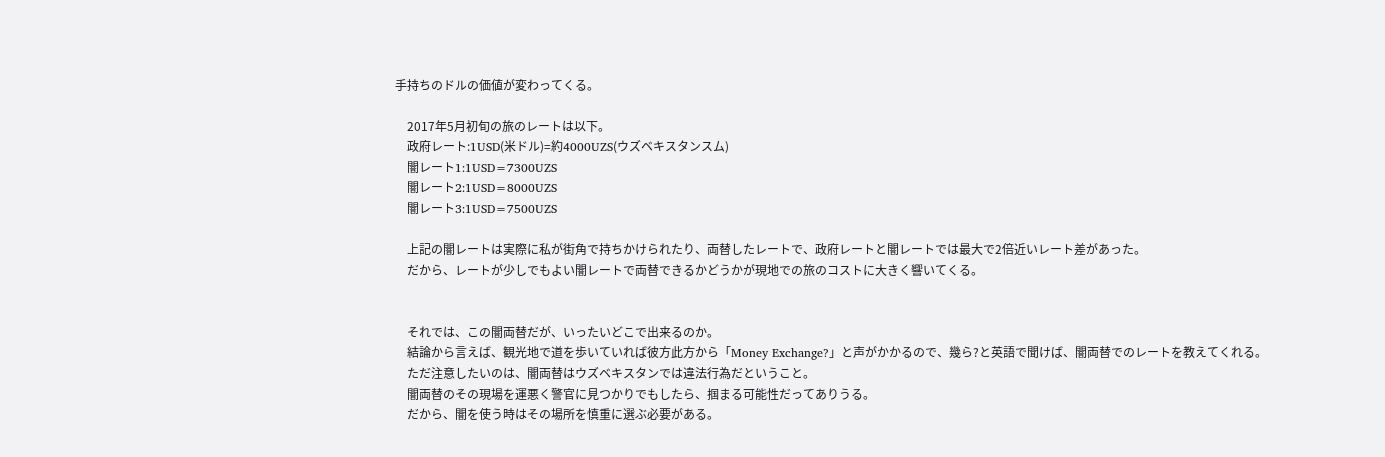手持ちのドルの価値が変わってくる。

    2017年5月初旬の旅のレートは以下。
    政府レート:1USD(米ドル)=約4000UZS(ウズベキスタンスム)
    闇レート1:1USD=7300UZS
    闇レート2:1USD=8000UZS
    闇レート3:1USD=7500UZS

    上記の闇レートは実際に私が街角で持ちかけられたり、両替したレートで、政府レートと闇レートでは最大で2倍近いレート差があった。
    だから、レートが少しでもよい闇レートで両替できるかどうかが現地での旅のコストに大きく響いてくる。


    それでは、この闇両替だが、いったいどこで出来るのか。
    結論から言えば、観光地で道を歩いていれば彼方此方から「Money Exchange?」と声がかかるので、幾ら?と英語で聞けば、闇両替でのレートを教えてくれる。
    ただ注意したいのは、闇両替はウズベキスタンでは違法行為だということ。
    闇両替のその現場を運悪く警官に見つかりでもしたら、掴まる可能性だってありうる。
    だから、闇を使う時はその場所を慎重に選ぶ必要がある。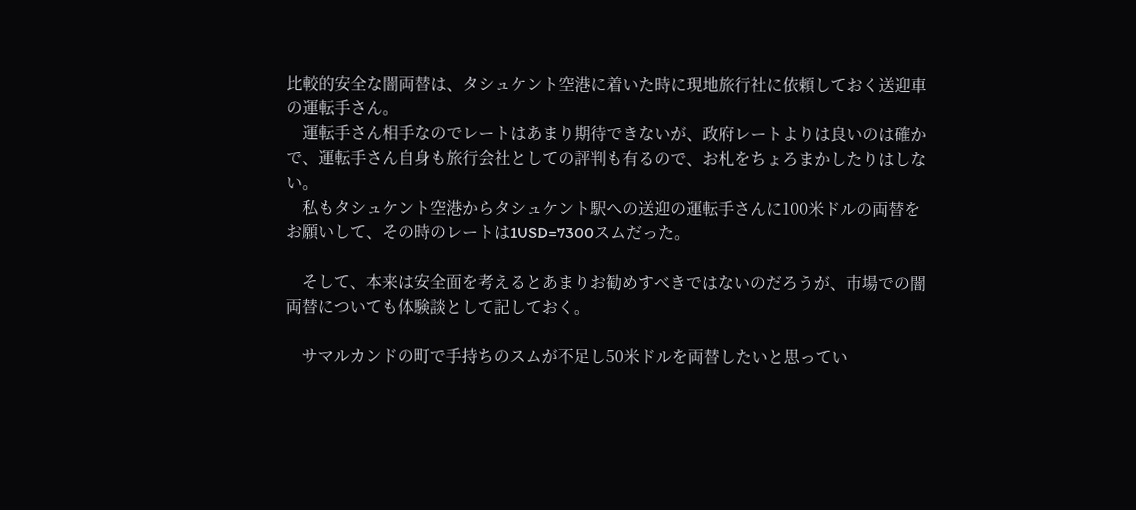比較的安全な闇両替は、タシュケント空港に着いた時に現地旅行社に依頼しておく送迎車の運転手さん。
    運転手さん相手なのでレートはあまり期待できないが、政府レートよりは良いのは確かで、運転手さん自身も旅行会社としての評判も有るので、お札をちょろまかしたりはしない。
    私もタシュケント空港からタシュケント駅への送迎の運転手さんに100米ドルの両替をお願いして、その時のレートは1USD=7300スムだった。

    そして、本来は安全面を考えるとあまりお勧めすべきではないのだろうが、市場での闇両替についても体験談として記しておく。

    サマルカンドの町で手持ちのスムが不足し50米ドルを両替したいと思ってい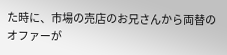た時に、市場の売店のお兄さんから両替のオファーが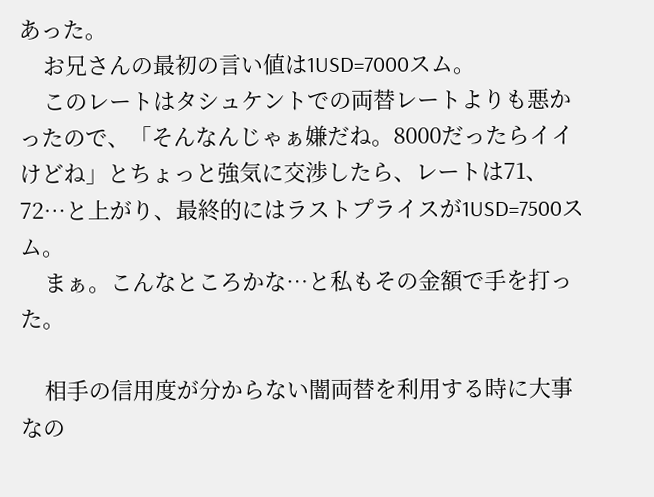あった。
    お兄さんの最初の言い値は1USD=7000スム。
    このレートはタシュケントでの両替レートよりも悪かったので、「そんなんじゃぁ嫌だね。8000だったらイイけどね」とちょっと強気に交渉したら、レートは71、72…と上がり、最終的にはラストプライスが1USD=7500スム。
    まぁ。こんなところかな…と私もその金額で手を打った。

    相手の信用度が分からない闇両替を利用する時に大事なの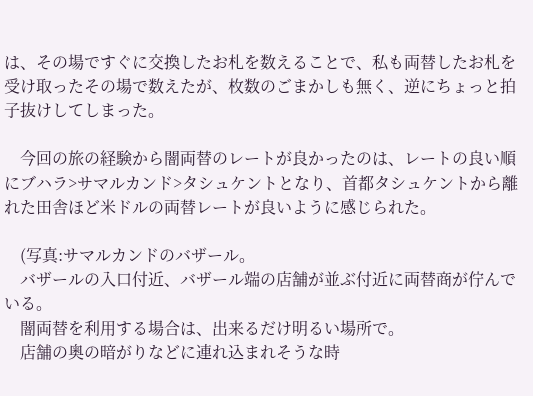は、その場ですぐに交換したお札を数えることで、私も両替したお札を受け取ったその場で数えたが、枚数のごまかしも無く、逆にちょっと拍子抜けしてしまった。

    今回の旅の経験から闇両替のレートが良かったのは、レートの良い順にブハラ>サマルカンド>タシュケントとなり、首都タシュケントから離れた田舎ほど米ドルの両替レートが良いように感じられた。

    (写真:サマルカンドのバザール。
    バザールの入口付近、バザール端の店舗が並ぶ付近に両替商が佇んでいる。
    闇両替を利用する場合は、出来るだけ明るい場所で。
    店舗の奥の暗がりなどに連れ込まれそうな時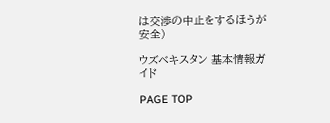は交渉の中止をするほうが安全)

ウズベキスタン 基本情報ガイド

PAGE TOP